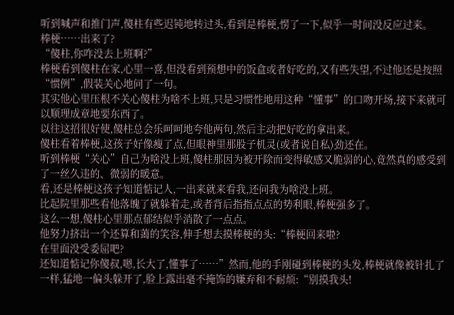听到喊声和推门声,傻柱有些迟钝地转过头,看到是棒梗,愣了一下,似乎一时间没反应过来。
棒梗……出来了?
“傻柱,你咋没去上班啊?”
棒梗看到傻柱在家,心里一喜,但没看到预想中的饭盒或者好吃的,又有些失望,不过他还是按照“惯例”,假装关心地问了一句。
其实他心里压根不关心傻柱为啥不上班,只是习惯性地用这种“懂事”的口吻开场,接下来就可以顺理成章地要东西了。
以往这招很好使,傻柱总会乐呵呵地夸他两句,然后主动把好吃的拿出来。
傻柱看着棒梗,这孩子好像瘦了点,但眼神里那股子机灵(或者说自私)劲还在。
听到棒梗“关心”自己为啥没上班,傻柱那因为被开除而变得敏感又脆弱的心,竟然真的感受到了一丝久违的、微弱的暖意。
看,还是棒梗这孩子知道惦记人,一出来就来看我,还问我为啥没上班。
比起院里那些看他落魄了就躲着走,或者背后指指点点的势利眼,棒梗强多了。
这么一想,傻柱心里那点郁结似乎消散了一点点。
他努力挤出一个还算和蔼的笑容,伸手想去摸棒梗的头:“棒梗回来啦?
在里面没受委屈吧?
还知道惦记你傻叔,嗯,长大了,懂事了……”然而,他的手刚碰到棒梗的头发,棒梗就像被针扎了一样,猛地一偏头躲开了,脸上露出毫不掩饰的嫌弃和不耐烦:“别摸我头!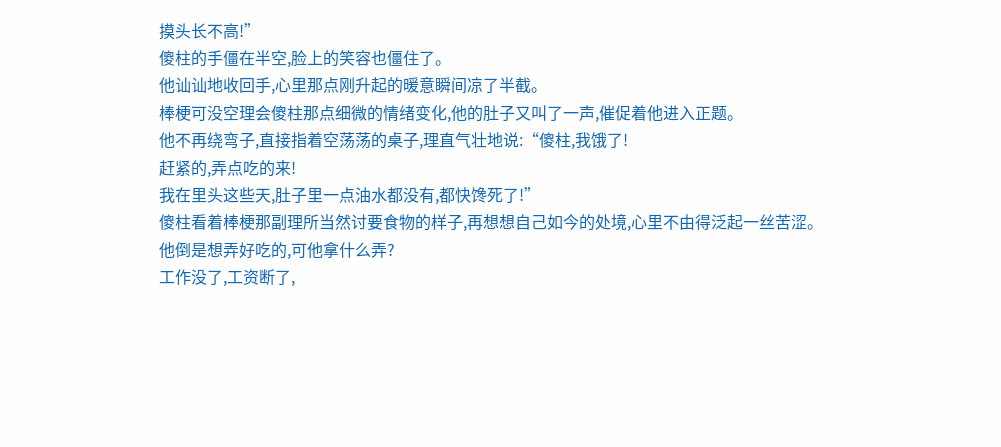摸头长不高!”
傻柱的手僵在半空,脸上的笑容也僵住了。
他讪讪地收回手,心里那点刚升起的暖意瞬间凉了半截。
棒梗可没空理会傻柱那点细微的情绪变化,他的肚子又叫了一声,催促着他进入正题。
他不再绕弯子,直接指着空荡荡的桌子,理直气壮地说:“傻柱,我饿了!
赶紧的,弄点吃的来!
我在里头这些天,肚子里一点油水都没有,都快馋死了!”
傻柱看着棒梗那副理所当然讨要食物的样子,再想想自己如今的处境,心里不由得泛起一丝苦涩。
他倒是想弄好吃的,可他拿什么弄?
工作没了,工资断了,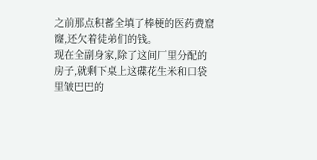之前那点积蓄全填了棒梗的医药费窟窿,还欠着徒弟们的钱。
现在全副身家,除了这间厂里分配的房子,就剩下桌上这碟花生米和口袋里皱巴巴的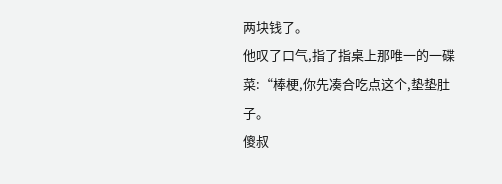两块钱了。
他叹了口气,指了指桌上那唯一的一碟菜:“棒梗,你先凑合吃点这个,垫垫肚子。
傻叔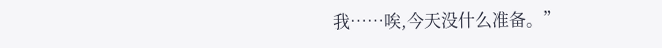我……唉,今天没什么准备。”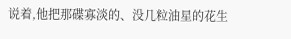说着,他把那碟寡淡的、没几粒油星的花生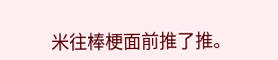米往棒梗面前推了推。